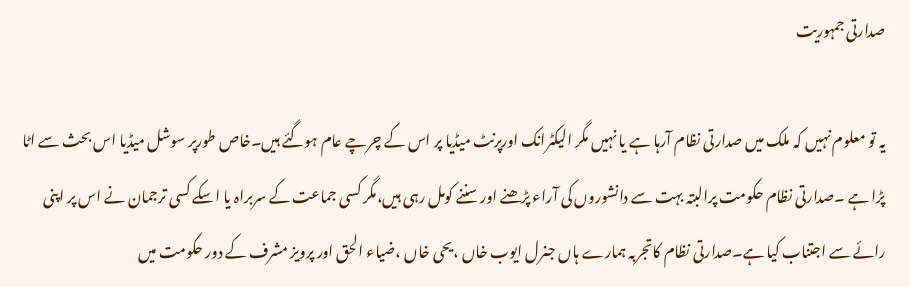صدارتی جمہوریت

یہ تو معلوم نہیں کہ ملک میں صدارتی نظام آرہا ہے یا نہیں مگر الیکٹرانک اورپرنٹ میڈیا پر اس کے چرچے عام ہوگئے ہیں۔خاص طورپر سوشل میڈیا اس بحث سے اٹا پڑا ہے ۔صدارتی نظام حکومت پرالبتہ بہت سے دانشوروں کی آراء پڑھنے اور سننے کومل رہی ہیں،مگر کسی جماعت کے سربراہ یا اسکے کسی ترجمان نے اس پر اپنی رائے سے اجتناب کیا ہے۔صدارتی نظام کاتجربہ ہمارے ہاں جنرل ایوب خاں ،یحی خاں ،ضیاء الحق اور پرویز مشرف کے دور حکومت میں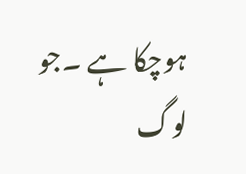ہوچکا ہے ۔جو لوگ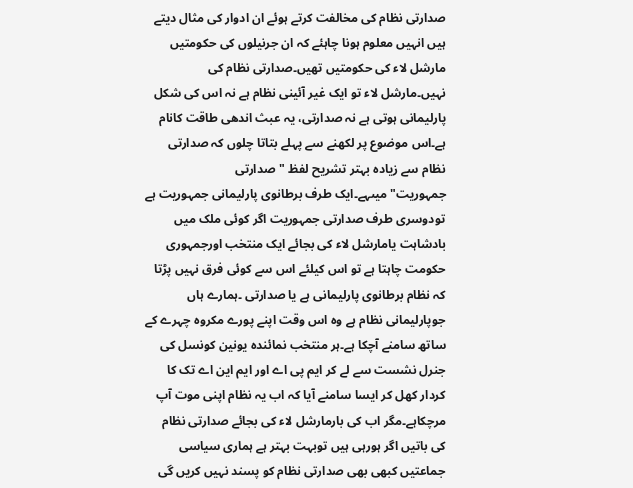صدارتی نظام کی مخالفت کرتے ہوئے ان ادوار کی مثال دیتے ہیں انہیں معلوم ہونا چاہئے کہ ان جرنیلوں کی حکومتیں مارشل لاء کی حکومتیں تھیں۔صدارتی نظام کی نہیں۔مارشل لاء تو ایک غیر آئینی نظام ہے نہ اس کی شکل پارلیمانی ہوتی ہے نہ صدارتی، یہ عبث اندھی طاقت کانام ہے۔اس موضوع پر لکھنے سے پہلے بتاتا چلوں کہ صدارتی نظام سے زیادہ بہتر تشریح لفظ "صدارتی جمہوریت"میںہے۔ایک طرف برطانوی پارلیمانی جمہوریت ہے تودوسری طرف صدارتی جمہوریت اگر کوئی ملک میں بادشاہت یامارشل لاء کی بجائے ایک منتخب اورجمہوری حکومت چاہتا ہے تو اس کیلئے اس سے کوئی فرق نہیں پڑتا کہ نظام برطانوی پارلیمانی ہے یا صدارتی ۔ہمارے ہاں جوپارلیمانی نظام ہے وہ اس وقت اپنے پورے مکروہ چہرے کے ساتھ سامنے آچکا ہے۔ہر منتخب نمائندہ یونین کونسل کی جنرل نشست سے لے کر ایم پی اے اور ایم این اے تک کا کردار کھل کر ایسا سامنے آیا کہ اب یہ نظام اپنی موت آپ مرچکاہے۔مگر اب کی بارمارشل لاء کی بجائے صدارتی نظام کی باتیں اگر ہورہی ہیں توبہت بہتر ہے ہماری سیاسی جماعتیں کبھی بھی صدارتی نظام کو پسند نہیں کریں گی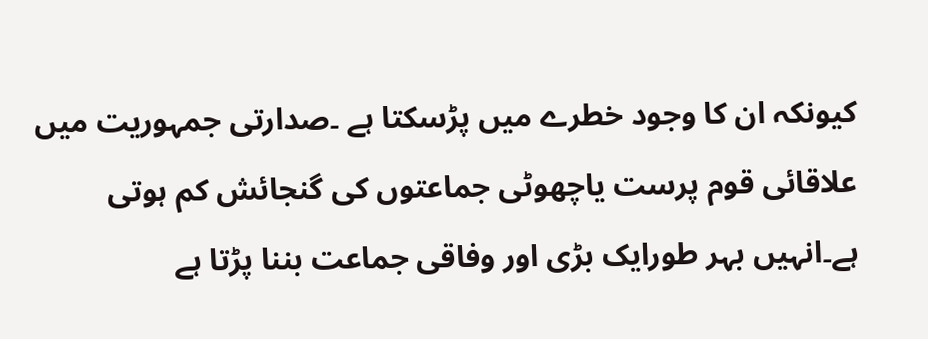کیونکہ ان کا وجود خطرے میں پڑسکتا ہے ۔صدارتی جمہوریت میں علاقائی قوم پرست یاچھوٹی جماعتوں کی گنجائش کم ہوتی ہے۔انہیں بہر طورایک بڑی اور وفاقی جماعت بننا پڑتا ہے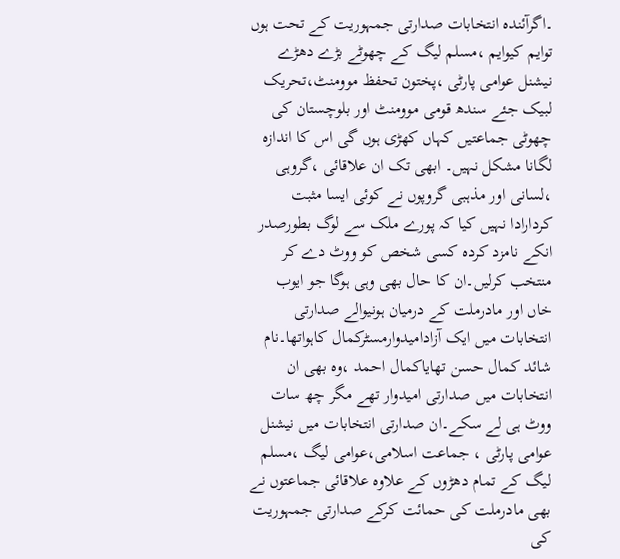۔اگرآئندہ انتخابات صدارتی جمہوریت کے تحت ہوں توایم کیوایم ،مسلم لیگ کے چھوٹے بڑے دھڑے نیشنل عوامی پارٹی ،پختون تحفظ موومنٹ،تحریک لبیک جئے سندھ قومی موومنٹ اور بلوچستان کی چھوٹی جماعتیں کہاں کھڑی ہوں گی اس کا اندازہ لگانا مشکل نہیں۔ ابھی تک ان علاقائی ،گروہی ،لسانی اور مذہبی گروپوں نے کوئی ایسا مثبت کردارادا نہیں کیا کہ پورے ملک سے لوگ بطورصدر انکے نامزد کردہ کسی شخص کو ووٹ دے کر منتخب کرلیں۔ان کا حال بھی وہی ہوگا جو ایوب خاں اور مادرملت کے درمیان ہونیوالے صدارتی انتخابات میں ایک آزادامیدوارمسٹرکمال کاہواتھا۔نام شائد کمال حسن تھایاکمال احمد ،وہ بھی ان انتخابات میں صدارتی امیدوار تھے مگر چھ سات ووٹ ہی لے سکے۔ان صدارتی انتخابات میں نیشنل عوامی پارٹی ، جماعت اسلامی،عوامی لیگ ،مسلم لیگ کے تمام دھڑوں کے علاوہ علاقائی جماعتوں نے بھی مادرملت کی حمائت کرکے صدارتی جمہوریت کی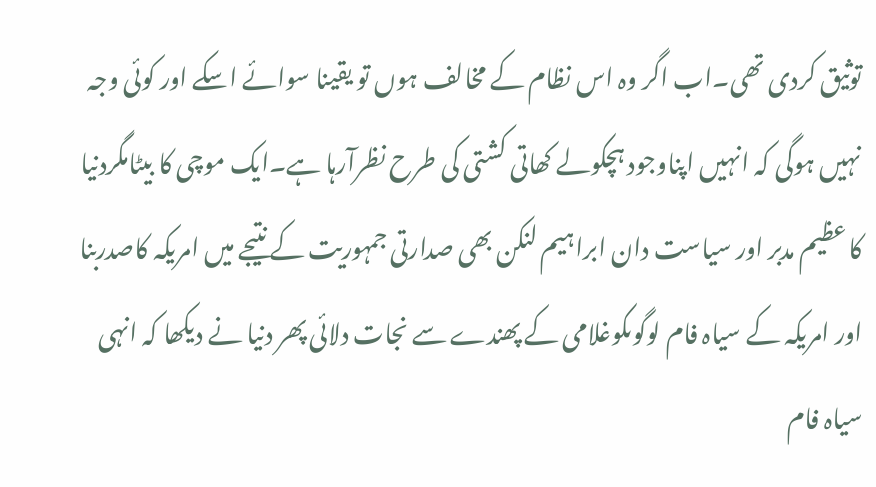توثیق کردی تھی۔اب اگر وہ اس نظام کے مخالف ہوں تو یقینا سوائے اسکے اور کوئی وجہ نہیں ہوگی کہ انہیں اپناوجود ہچکولے کھاتی کشتی کی طرح نظرآرہا ہے۔ایک موچی کا بیٹامگردنیا کا عظیم مدبر اور سیاست دان ابراہیم لنکن بھی صدارتی جمہوریت کے نتیجے میں امریکہ کاصدربنا اور امریکہ کے سیاہ فام لوگوںکوغلامی کے پھندے سے نجات دلائی پھر دنیا نے دیکھا کہ انہی سیاہ فام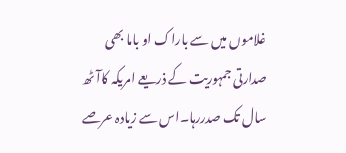غلاموں میں سے باراک او باما بھی صدارتی جمہوریت کے ذریعے امریکہ کاآٹھ سال تک صدررہا۔اس سے زیادہ عرصے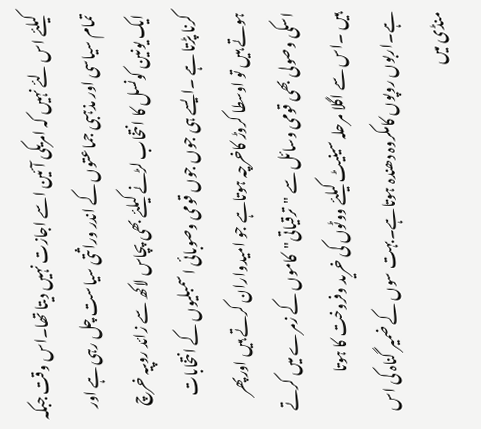کیلئے اس لئے نہیں کہ امریکی آئین اسے اجازت نہیں دیتا تھا۔اس وقت جبکہ تمام سیاسی اور مذہبی جماعتوں کے اندر وراثتی سیاست چل رہی ہے اور ایک یونین کونسل کا انتخاب لڑنے کیلئے بھی پچاس لاکھ سے زائد روپیہ خرچ کرنا پڑتا ہے ۔ایسے ہی جوں جوں قومی وصوبائی اسمبلیوں کے انتخابات ہوتے ہیں تو اوسطا کروڑ کاخرچہ ہوتاہے جو امیدواران کرتے ہیں اورپھر اسکی وصولی بھی قومی وسائل سے "ترقیاتی"کاموں کے زمرے میں کرتے ہیں ۔اس سے اگلا مرحلہ سینیٹ کیلئے ووٹوں کی خرید وفروخت کا ہوتا ہے۔اربوں روپوں کامکروہ دھندہ ہوتاہے۔بہت سوں کے ضمیر گناہ کی اس منڈی میں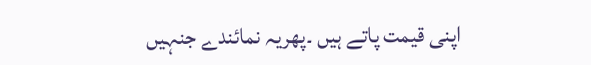اپنی قیمت پاتے ہیں ۔پھریہ نمائندے جنہیں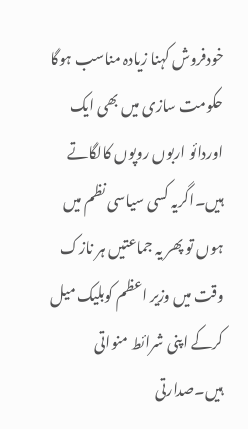خودفروش کہنا زیادہ مناسب ہوگا حکومت سازی میں بھی ایک اوردائو اربوں روپوں کالگاتے ہیں۔اگریہ کسی سیاسی نظم میں ہوں تو پھر یہ جماعتیں ہر نازک وقت میں وزیر اعظم کوبلیک میل کرکے اپنی شرائط منواتی ہیں۔صدارتی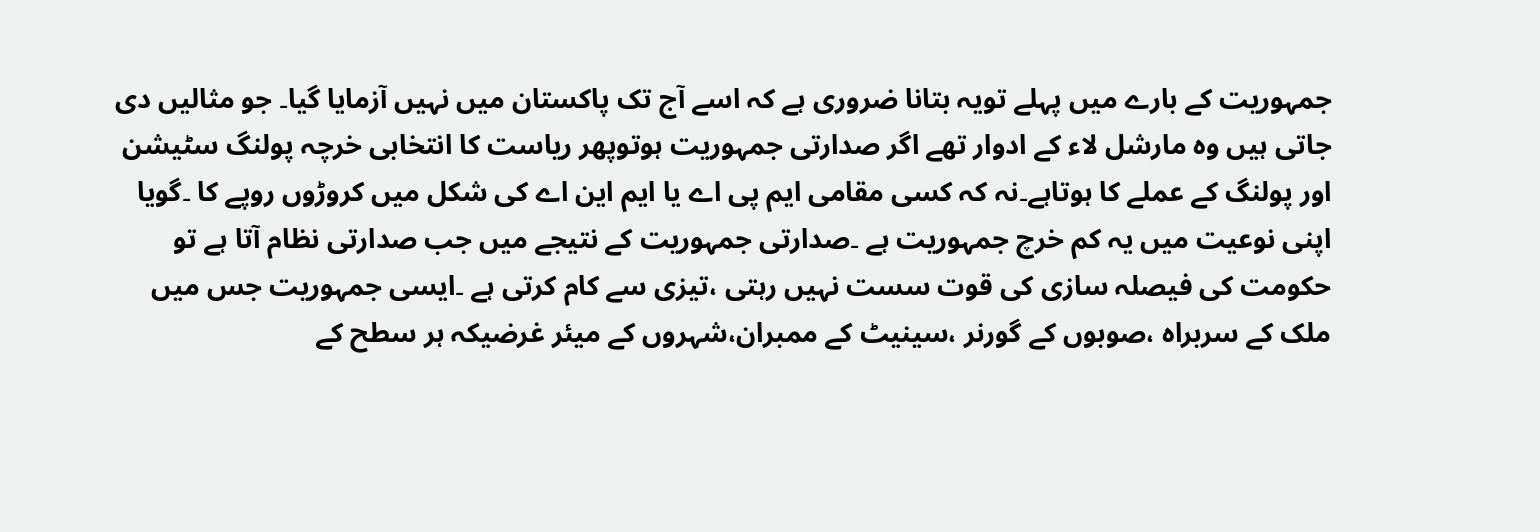جمہوریت کے بارے میں پہلے تویہ بتانا ضروری ہے کہ اسے آج تک پاکستان میں نہیں آزمایا گیا۔ جو مثالیں دی جاتی ہیں وہ مارشل لاء کے ادوار تھے اگر صدارتی جمہوریت ہوتوپھر ریاست کا انتخابی خرچہ پولنگ سٹیشن اور پولنگ کے عملے کا ہوتاہے۔نہ کہ کسی مقامی ایم پی اے یا ایم این اے کی شکل میں کروڑوں روپے کا ۔گویا اپنی نوعیت میں یہ کم خرچ جمہوریت ہے ۔صدارتی جمہوریت کے نتیجے میں جب صدارتی نظام آتا ہے تو حکومت کی فیصلہ سازی کی قوت سست نہیں رہتی ،تیزی سے کام کرتی ہے ۔ایسی جمہوریت جس میں ملک کے سربراہ ،صوبوں کے گورنر ،سینیٹ کے ممبران،شہروں کے میئر غرضیکہ ہر سطح کے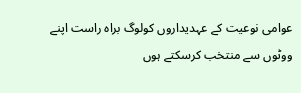عوامی نوعیت کے عہدیداروں کولوگ براہ راست اپنے ووٹوں سے منتخب کرسکتے ہوں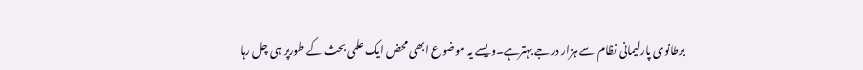برطانوی پارلیمانی نظام سے ہزار درجے بہترہے۔ویسے یہ موضوع ابھی محض ایک علمی بحث کے طورپر ہی چل رہا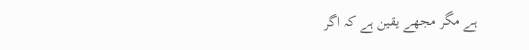ہے مگر مجھے یقین ہے کہ اگر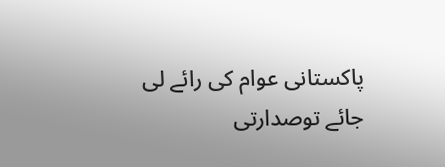پاکستانی عوام کی رائے لی جائے توصدارتی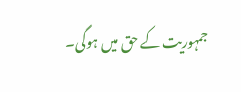جمہوریت کے حق میں ہوگی۔